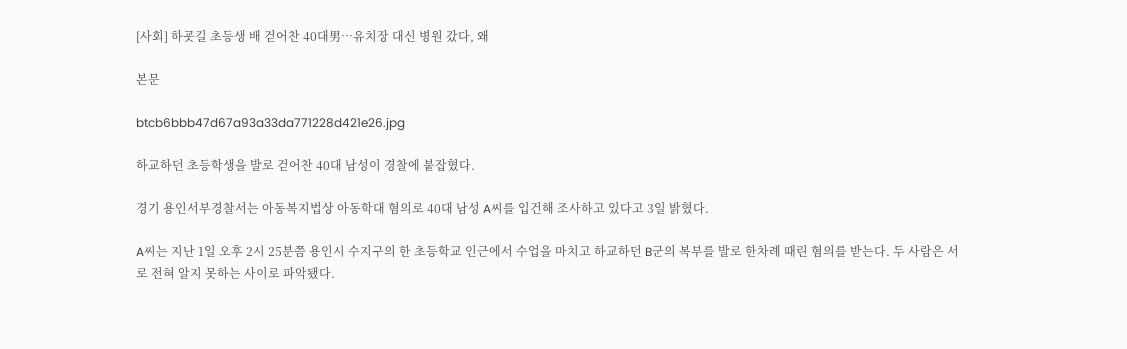[사회] 하굣길 초등생 배 걷어찬 40대男…유치장 대신 병원 갔다, 왜

본문

btcb6bbb47d67a93a33da771228d421e26.jpg

하교하던 초등학생을 발로 걷어찬 40대 남성이 경찰에 붙잡혔다.

경기 용인서부경찰서는 아동복지법상 아동학대 혐의로 40대 남성 A씨를 입건해 조사하고 있다고 3일 밝혔다.

A씨는 지난 1일 오후 2시 25분쯤 용인시 수지구의 한 초등학교 인근에서 수업을 마치고 하교하던 B군의 복부를 발로 한차례 때린 혐의를 받는다. 두 사람은 서로 전혀 알지 못하는 사이로 파악됐다.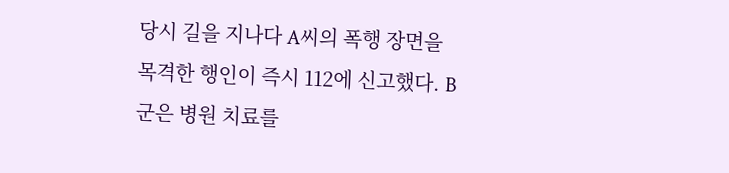당시 길을 지나다 A씨의 폭행 장면을 목격한 행인이 즉시 112에 신고했다. B군은 병원 치료를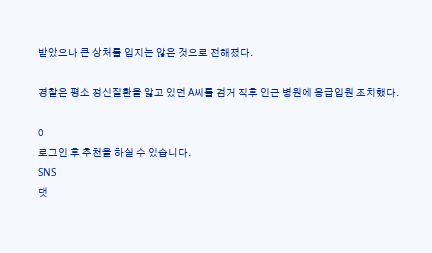받았으나 큰 상처를 입지는 않은 것으로 전해졌다.

경찰은 평소 정신질환을 앓고 있던 A씨를 검거 직후 인근 병원에 응급입원 조치했다.

0
로그인 후 추천을 하실 수 있습니다.
SNS
댓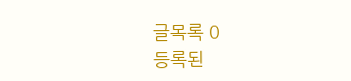글목록 0
등록된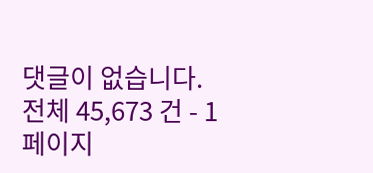댓글이 없습니다.
전체 45,673 건 - 1 페이지